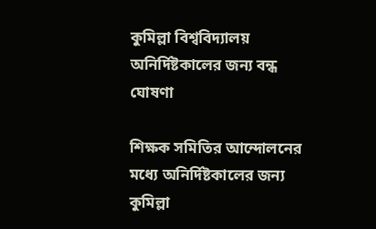কুমিল্লা বিশ্ববিদ্যালয় অনির্দিষ্টকালের জন্য বন্ধ ঘোষণা

শিক্ষক সমিতির আন্দোলনের মধ্যে অনির্দিষ্টকালের জন্য কুমিল্লা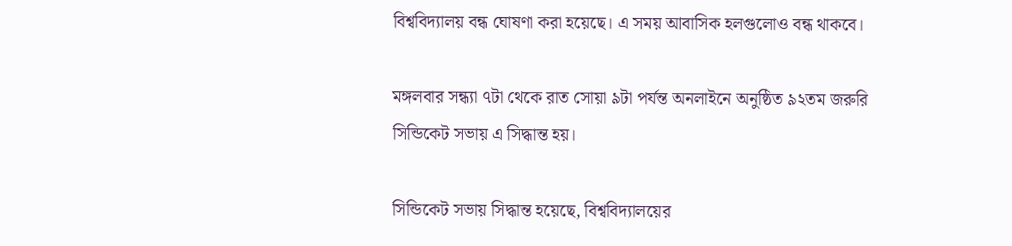বিশ্ববিদ্যালয় বন্ধ ঘোষণা করা হয়েছে। এ সময় আবাসিক হলগুলোও বন্ধ থাকবে।

মঙ্গলবার সন্ধ্যা ৭টা থেকে রাত সোয়া ৯টা পর্যন্ত অনলাইনে অনুষ্ঠিত ৯২তম জরুরি সিন্ডিকেট সভায় এ সিদ্ধান্ত হয়।

সিন্ডিকেট সভায় সিদ্ধান্ত হয়েছে, বিশ্ববিদ্যালয়ের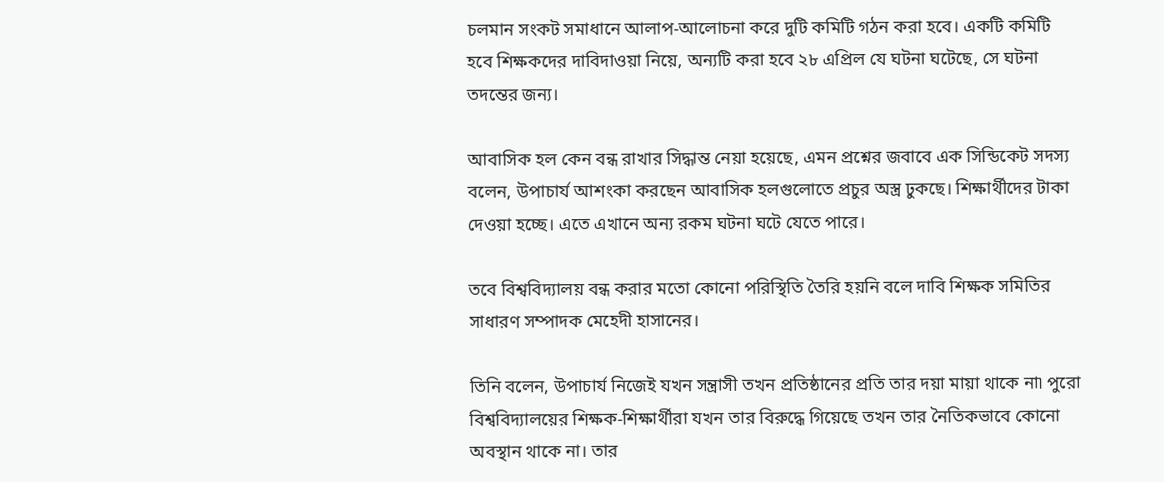চলমান সংকট সমাধানে আলাপ-আলোচনা করে দুটি কমিটি গঠন করা হবে। একটি কমিটি হবে শিক্ষকদের দাবিদাওয়া নিয়ে, অন্যটি করা হবে ২৮ এপ্রিল যে ঘটনা ঘটেছে, সে ঘটনা তদন্তের জন্য।

আবাসিক হল কেন বন্ধ রাখার সিদ্ধান্ত নেয়া হয়েছে, এমন প্রশ্নের জবাবে এক সিন্ডিকেট সদস্য বলেন, উপাচার্য আশংকা করছেন আবাসিক হলগুলোতে প্রচুর অস্ত্র ঢুকছে। শিক্ষার্থীদের টাকা দেওয়া হচ্ছে। এতে এখানে অন্য রকম ঘটনা ঘটে যেতে পারে।

তবে বিশ্ববিদ্যালয় বন্ধ করার মতো কোনো পরিস্থিতি তৈরি হয়নি বলে দাবি শিক্ষক সমিতির সাধারণ সম্পাদক মেহেদী হাসানের।

তিনি বলেন, উপাচার্য নিজেই যখন সন্ত্রাসী তখন প্রতিষ্ঠানের প্রতি তার দয়া মায়া থাকে না৷ পুরো বিশ্ববিদ্যালয়ের শিক্ষক-শিক্ষার্থীরা যখন তার বিরুদ্ধে গিয়েছে তখন তার নৈতিকভাবে কোনো অবস্থান থাকে না। তার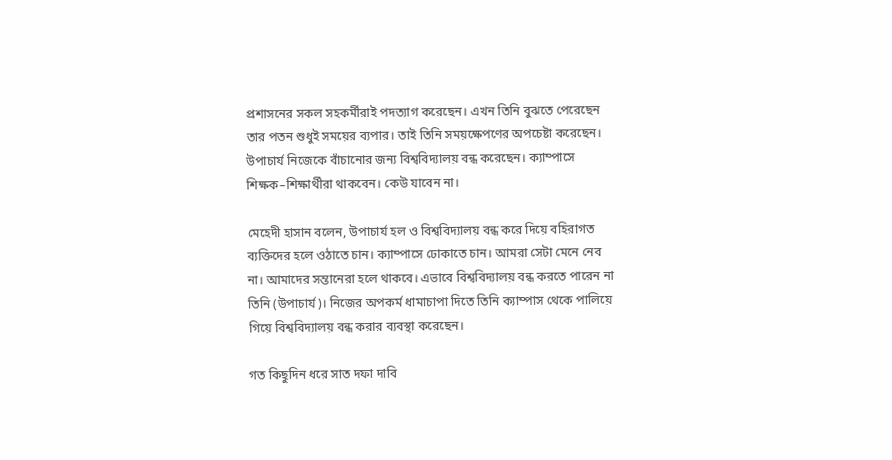প্রশাসনের সকল সহকর্মীরাই পদত্যাগ করেছেন। এখন তিনি বুঝতে পেরেছেন তার পতন শুধুই সময়ের ব্যপার। তাই তিনি সময়ক্ষেপণের অপচেষ্টা করেছেন। উপাচার্য নিজেকে বাঁচানোর জন্য বিশ্ববিদ্যালয় বন্ধ করেছেন। ক্যাম্পাসে শিক্ষক–শিক্ষার্থীরা থাকবেন। কেউ যাবেন না।

মেহেদী হাসান বলেন, উপাচার্য হল ও বিশ্ববিদ্যালয় বন্ধ করে দিয়ে বহিরাগত ব্যক্তিদের হলে ওঠাতে চান। ক্যাম্পাসে ঢোকাতে চান। আমরা সেটা মেনে নেব না। আমাদের সন্তানেরা হলে থাকবে। এভাবে বিশ্ববিদ্যালয় বন্ধ করতে পারেন না তিনি (উপাচার্য)। নিজের অপকর্ম ধামাচাপা দিতে তিনি ক্যাম্পাস থেকে পালিয়ে গিয়ে বিশ্ববিদ্যালয় বন্ধ করার ব্যবস্থা করেছেন।

গত কিছুদিন ধরে সাত দফা দাবি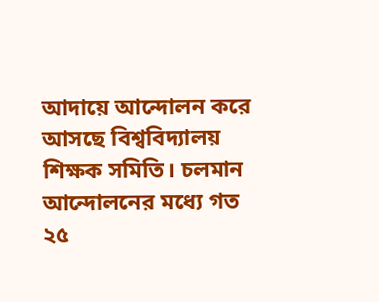আদায়ে আন্দোলন করে আসছে বিশ্ববিদ্যালয় শিক্ষক সমিতি। চলমান আন্দোলনের মধ্যে গত ২৫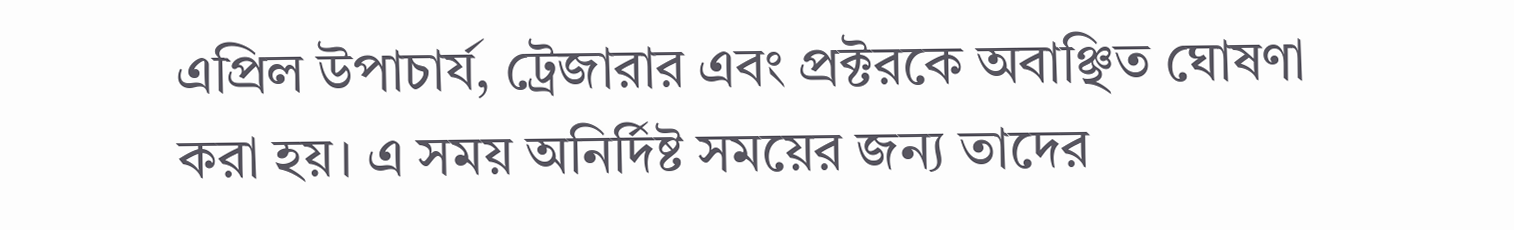এপ্রিল উপাচার্য, ট্রেজারার এবং প্রক্টরকে অবাঞ্ছিত ঘোষণা করা হয়। এ সময় অনির্দিষ্ট সময়ের জন্য তাদের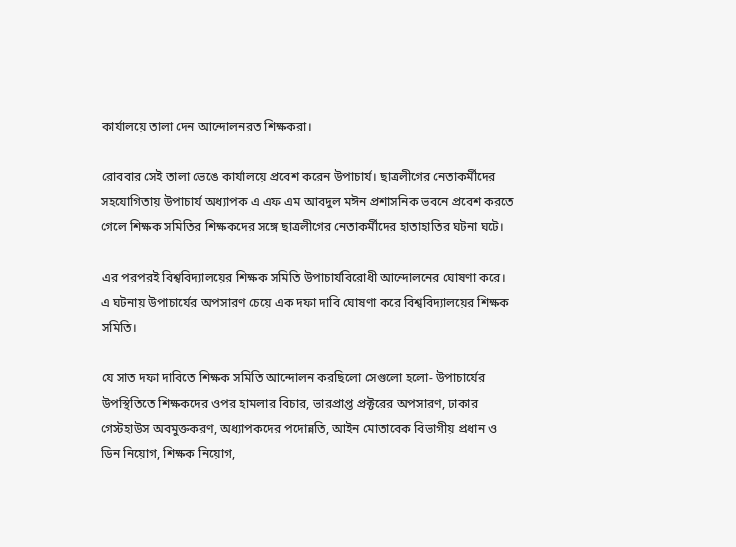কার্যালয়ে তালা দেন আন্দোলনরত শিক্ষকরা।

রোববার সেই তালা ভেঙে কার্যালয়ে প্রবেশ করেন উপাচার্য। ছাত্রলীগের নেতাকর্মীদের সহযোগিতায় উপাচার্য অধ্যাপক এ এফ এম আবদুল মঈন প্রশাসনিক ভবনে প্রবেশ করতে গেলে শিক্ষক সমিতির শিক্ষকদের সঙ্গে ছাত্রলীগের নেতাকর্মীদের হাতাহাতির ঘটনা ঘটে।

এর পরপরই বিশ্ববিদ্যালয়ের শিক্ষক সমিতি উপাচার্যবিরোধী আন্দোলনের ঘোষণা করে। এ ঘটনায় উপাচার্যের অপসারণ চেয়ে এক দফা দাবি ঘোষণা করে বিশ্ববিদ্যালয়ের শিক্ষক সমিতি।

যে সাত দফা দাবিতে শিক্ষক সমিতি আন্দোলন করছিলো সেগুলো হলো- উপাচার্যের উপস্থিতিতে শিক্ষকদের ওপর হামলার বিচার, ভারপ্রাপ্ত প্রক্টরের অপসারণ, ঢাকার গেস্টহাউস অবমুক্তকরণ, অধ্যাপকদের পদোন্নতি, আইন মোতাবেক বিভাগীয় প্রধান ও ডিন নিয়োগ, শিক্ষক নিয়োগ,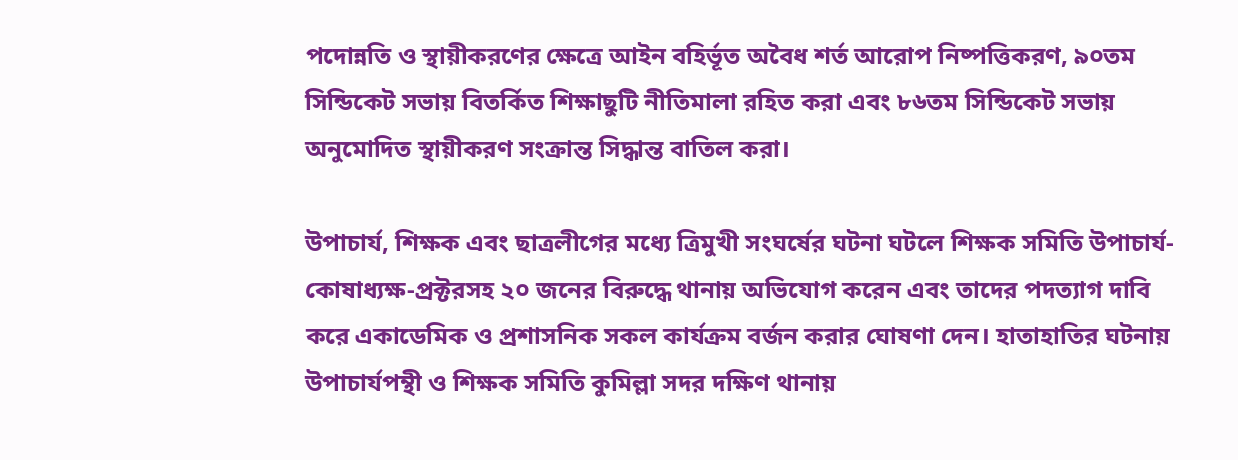পদোন্নতি ও স্থায়ীকরণের ক্ষেত্রে আইন বহির্ভূত অবৈধ শর্ত আরোপ নিষ্পত্তিকরণ, ৯০তম সিন্ডিকেট সভায় বিতর্কিত শিক্ষাছুটি নীতিমালা রহিত করা এবং ৮৬তম সিন্ডিকেট সভায় অনুমোদিত স্থায়ীকরণ সংক্রান্ত সিদ্ধান্ত বাতিল করা।

উপাচার্য, শিক্ষক এবং ছাত্রলীগের মধ্যে ত্রিমুখী সংঘর্ষের ঘটনা ঘটলে শিক্ষক সমিতি উপাচার্য-কোষাধ্যক্ষ-প্রক্টরসহ ২০ জনের বিরুদ্ধে থানায় অভিযোগ করেন এবং তাদের পদত্যাগ দাবি করে একাডেমিক ও প্রশাসনিক সকল কার্যক্রম বর্জন করার ঘোষণা দেন। হাতাহাতির ঘটনায় উপাচার্যপন্থী ও শিক্ষক সমিতি কুমিল্লা সদর দক্ষিণ থানায়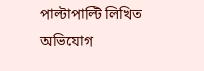পাল্টাপাল্টি লিখিত অভিযোগ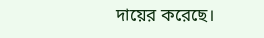দায়ের করেছে।